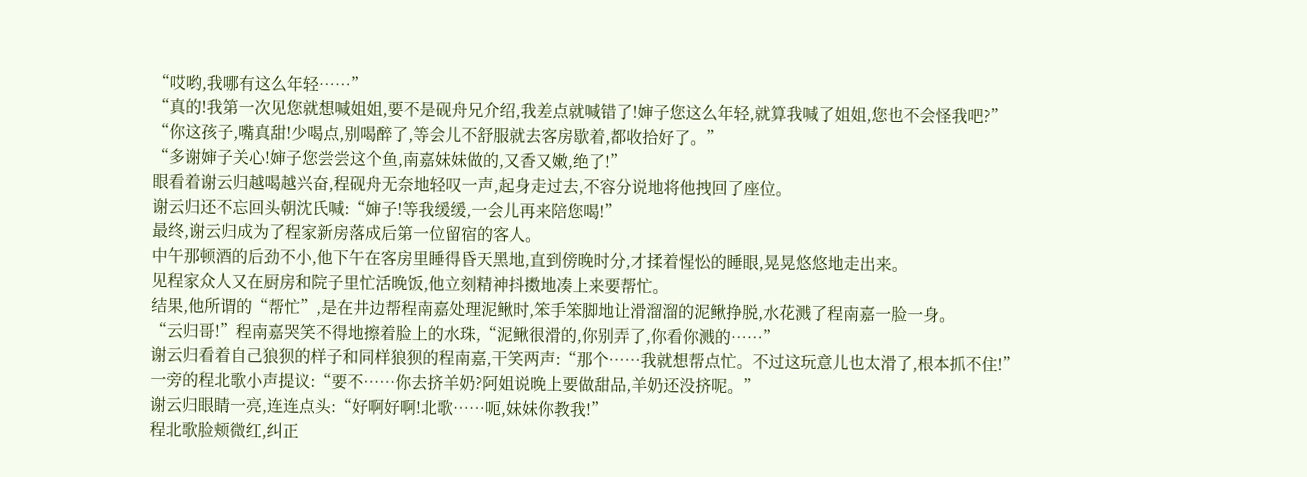“哎哟,我哪有这么年轻……”
“真的!我第一次见您就想喊姐姐,要不是砚舟兄介绍,我差点就喊错了!婶子您这么年轻,就算我喊了姐姐,您也不会怪我吧?”
“你这孩子,嘴真甜!少喝点,别喝醉了,等会儿不舒服就去客房歇着,都收拾好了。”
“多谢婶子关心!婶子您尝尝这个鱼,南嘉妹妹做的,又香又嫩,绝了!”
眼看着谢云归越喝越兴奋,程砚舟无奈地轻叹一声,起身走过去,不容分说地将他拽回了座位。
谢云归还不忘回头朝沈氏喊:“婶子!等我缓缓,一会儿再来陪您喝!”
最终,谢云归成为了程家新房落成后第一位留宿的客人。
中午那顿酒的后劲不小,他下午在客房里睡得昏天黑地,直到傍晚时分,才揉着惺忪的睡眼,晃晃悠悠地走出来。
见程家众人又在厨房和院子里忙活晚饭,他立刻精神抖擞地凑上来要帮忙。
结果,他所谓的“帮忙”,是在井边帮程南嘉处理泥鳅时,笨手笨脚地让滑溜溜的泥鳅挣脱,水花溅了程南嘉一脸一身。
“云归哥!”程南嘉哭笑不得地擦着脸上的水珠,“泥鳅很滑的,你别弄了,你看你溅的……”
谢云归看着自己狼狈的样子和同样狼狈的程南嘉,干笑两声:“那个……我就想帮点忙。不过这玩意儿也太滑了,根本抓不住!”
一旁的程北歌小声提议:“要不……你去挤羊奶?阿姐说晚上要做甜品,羊奶还没挤呢。”
谢云归眼睛一亮,连连点头:“好啊好啊!北歌……呃,妹妹你教我!”
程北歌脸颊微红,纠正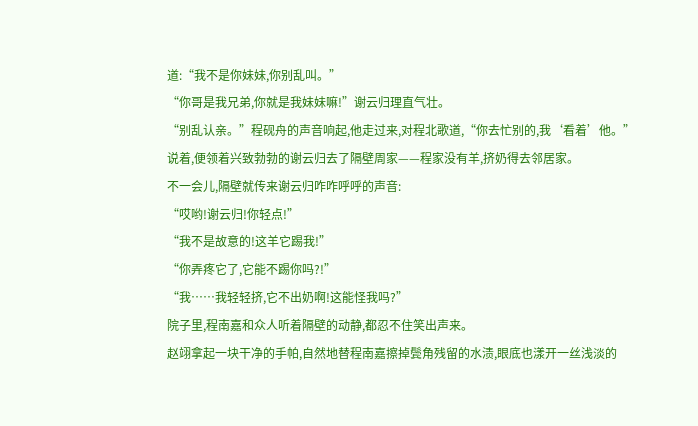道:“我不是你妹妹,你别乱叫。”
“你哥是我兄弟,你就是我妹妹嘛!”谢云归理直气壮。
“别乱认亲。”程砚舟的声音响起,他走过来,对程北歌道,“你去忙别的,我‘看着’他。”
说着,便领着兴致勃勃的谢云归去了隔壁周家——程家没有羊,挤奶得去邻居家。
不一会儿,隔壁就传来谢云归咋咋呼呼的声音:
“哎哟!谢云归!你轻点!”
“我不是故意的!这羊它踢我!”
“你弄疼它了,它能不踢你吗?!”
“我……我轻轻挤,它不出奶啊!这能怪我吗?”
院子里,程南嘉和众人听着隔壁的动静,都忍不住笑出声来。
赵翊拿起一块干净的手帕,自然地替程南嘉擦掉鬓角残留的水渍,眼底也漾开一丝浅淡的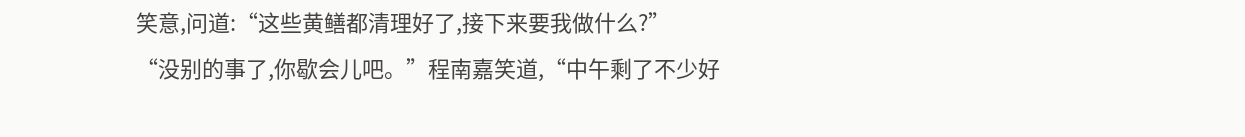笑意,问道:“这些黄鳝都清理好了,接下来要我做什么?”
“没别的事了,你歇会儿吧。”程南嘉笑道,“中午剩了不少好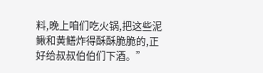料,晚上咱们吃火锅,把这些泥鳅和黄鳝炸得酥酥脆脆的,正好给叔叔伯伯们下酒。”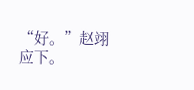“好。”赵翊应下。